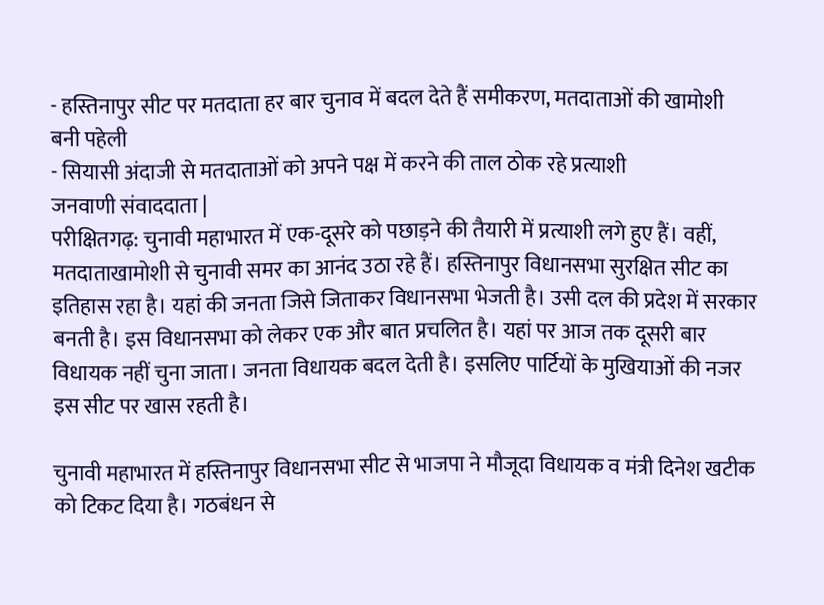- हस्तिनापुर सीट पर मतदाता हर बार चुनाव में बदल देते हैं समीकरण, मतदाताओं की खामोशी बनी पहेली
- सियासी अंदाजी से मतदाताओं को अपने पक्ष में करने की ताल ठोक रहे प्रत्याशी
जनवाणी संवाददाता |
परीक्षितगढ़: चुनावी महाभारत में एक-दूसरे को पछाड़ने की तैयारी में प्रत्याशी लगे हुए हैं। वहीं, मतदाताखामोशी से चुनावी समर का आनंद उठा रहे हैं। हस्तिनापुर विधानसभा सुरक्षित सीट का इतिहास रहा है। यहां की जनता जिसे जिताकर विधानसभा भेजती है। उसी दल की प्रदेश में सरकार बनती है। इस विधानसभा को लेकर एक और बात प्रचलित है। यहां पर आज तक दूसरी बार विधायक नहीं चुना जाता। जनता विधायक बदल देती है। इसलिए पार्टियों के मुखियाओं की नजर इस सीट पर खास रहती है।

चुनावी महाभारत में हस्तिनापुर विधानसभा सीट से भाजपा ने मौजूदा विधायक व मंत्री दिनेश खटीक को टिकट दिया है। गठबंधन से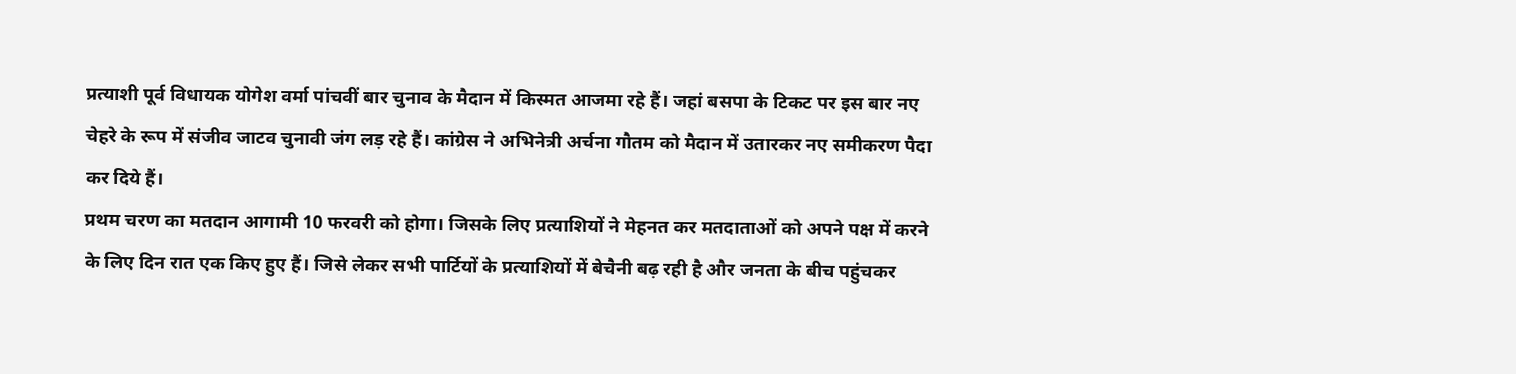प्रत्याशी पूर्व विधायक योगेश वर्मा पांचवीं बार चुनाव के मैदान में किस्मत आजमा रहे हैं। जहां बसपा के टिकट पर इस बार नए चेहरे के रूप में संजीव जाटव चुनावी जंग लड़ रहे हैं। कांग्रेस ने अभिनेत्री अर्चना गौतम को मैदान में उतारकर नए समीकरण पैदा कर दिये हैं।
प्रथम चरण का मतदान आगामी 10 फरवरी को होगा। जिसके लिए प्रत्याशियों ने मेहनत कर मतदाताओं को अपने पक्ष में करने के लिए दिन रात एक किए हुए हैं। जिसे लेकर सभी पार्टियों के प्रत्याशियों में बेचैनी बढ़ रही है और जनता के बीच पहुंचकर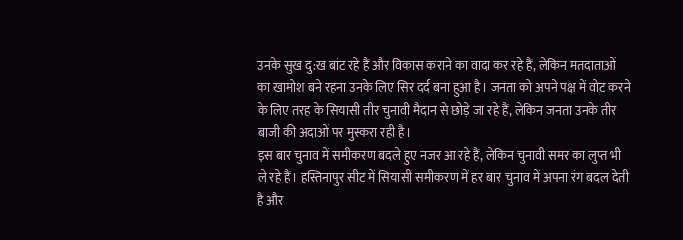उनके सुख दु:ख बांट रहे हैं और विकास कराने का वादा कर रहे हैं, लेकिन मतदाताओं का खामोश बने रहना उनके लिए सिर दर्द बना हुआ है। जनता को अपने पक्ष में वोट करने के लिए तरह के सियासी तीर चुनावी मैदान से छोड़े जा रहे हैं, लेकिन जनता उनके तीर बाजी की अदाओं पर मुस्करा रही है।
इस बार चुनाव में समीकरण बदले हुए नजर आ रहे हैं, लेकिन चुनावी समर का लुप्त भी ले रहे हैं। हस्तिनापुर सीट में सियासी समीकरण में हर बार चुनाव में अपना रंग बदल देती है और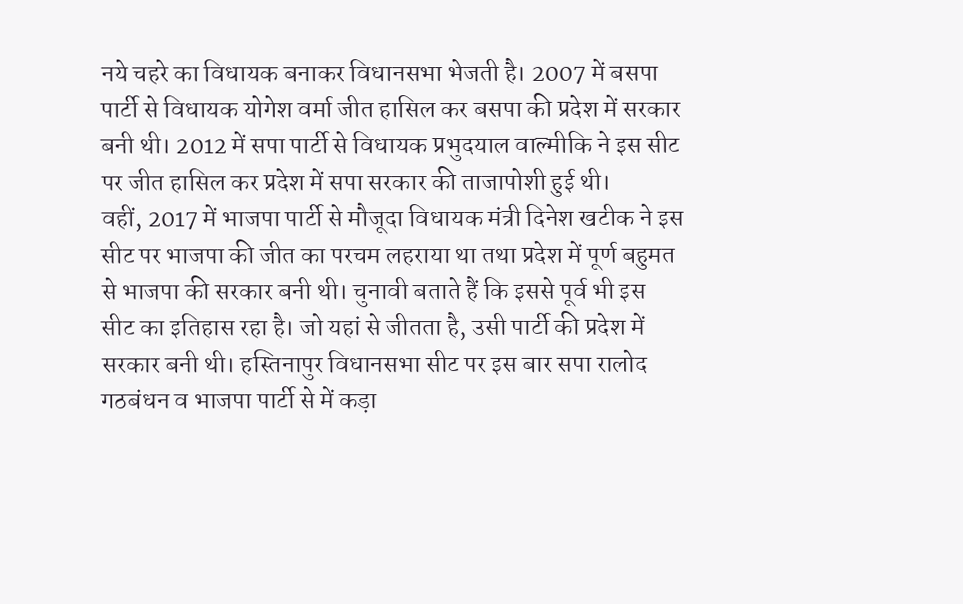नये चहरे का विधायक बनाकर विधानसभा भेजती है। 2007 में बसपा पार्टी से विधायक योगेश वर्मा जीत हासिल कर बसपा की प्रदेश में सरकार बनी थी। 2012 में सपा पार्टी से विधायक प्रभुदयाल वाल्मीकि ने इस सीट पर जीत हासिल कर प्रदेश में सपा सरकार की ताजापोशी हुई थी।
वहीं, 2017 में भाजपा पार्टी से मौजूदा विधायक मंत्री दिनेश खटीक ने इस सीट पर भाजपा की जीत का परचम लहराया था तथा प्रदेश में पूर्ण बहुमत से भाजपा की सरकार बनी थी। चुनावी बताते हैं कि इससे पूर्व भी इस सीट का इतिहास रहा है। जो यहां से जीतता है, उसी पार्टी की प्रदेश में सरकार बनी थी। हस्तिनापुर विधानसभा सीट पर इस बार सपा रालोद गठबंधन व भाजपा पार्टी से में कड़ा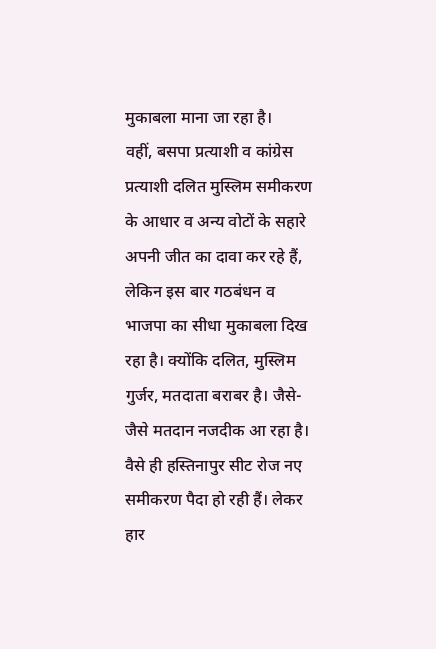मुकाबला माना जा रहा है।
वहीं, बसपा प्रत्याशी व कांग्रेस प्रत्याशी दलित मुस्लिम समीकरण के आधार व अन्य वोटों के सहारे अपनी जीत का दावा कर रहे हैं, लेकिन इस बार गठबंधन व भाजपा का सीधा मुकाबला दिख रहा है। क्योंकि दलित, मुस्लिम गुर्जर, मतदाता बराबर है। जैसे-जैसे मतदान नजदीक आ रहा है। वैसे ही हस्तिनापुर सीट रोज नए समीकरण पैदा हो रही हैं। लेकर हार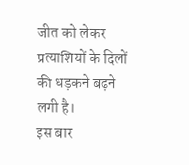जीत को लेकर प्रत्याशियों के दिलों की धड़कने बढ़ने लगी है।
इस बार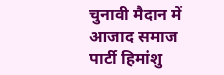चुनावी मैदान में आजाद समाज पार्टी हिमांशु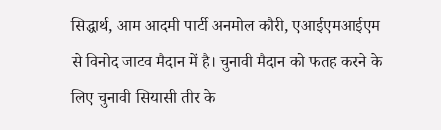सिद्धार्थ, आम आदमी पार्टी अनमोल कौरी, एआईएमआईएम से विनोद जाटव मैदान में है। चुनावी मैदान को फतह करने के लिए चुनावी सियासी तीर के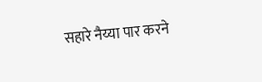सहारे नैय्या पार करने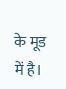के मूड में है।